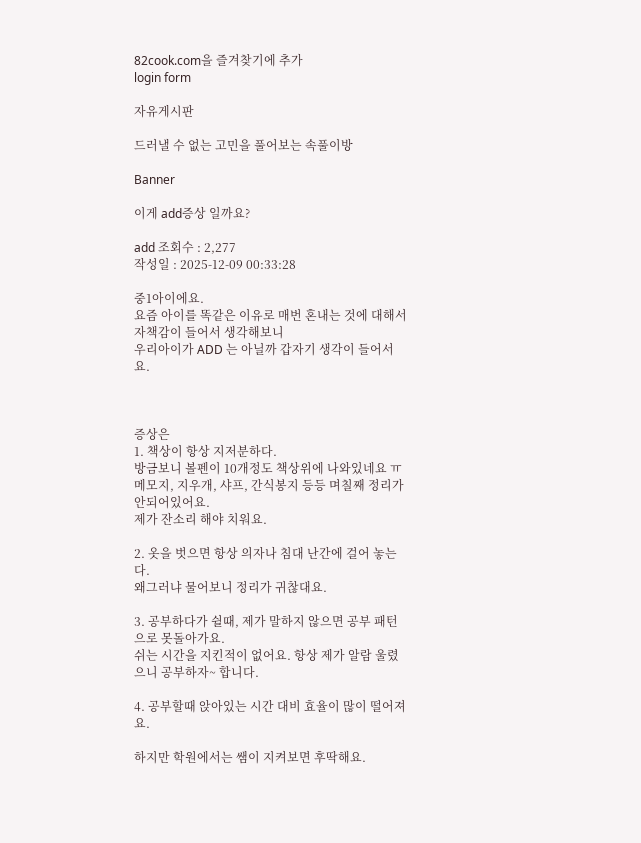82cook.com을 즐겨찾기에 추가
login form

자유게시판

드러낼 수 없는 고민을 풀어보는 속풀이방

Banner

이게 add증상 일까요?

add 조회수 : 2,277
작성일 : 2025-12-09 00:33:28

중1아이에요.
요즘 아이를 똑같은 이유로 매번 혼내는 것에 대해서
자책감이 들어서 생각해보니
우리아이가 ADD 는 아닐까 갑자기 생각이 들어서요.



증상은
1. 책상이 항상 지저분하다.
방금보니 볼펜이 10개정도 책상위에 나와있네요 ㅠ
메모지, 지우개, 샤프, 간식봉지 등등 며칠째 정리가 안되어있어요.
제가 잔소리 해야 치워요.

2. 옷을 벗으면 항상 의자나 침대 난간에 걸어 놓는다.
왜그러냐 물어보니 정리가 귀찮대요.

3. 공부하다가 쉴때, 제가 말하지 않으면 공부 패턴으로 못돌아가요.
쉬는 시간을 지킨적이 없어요. 항상 제가 알람 울렸으니 공부하자~ 합니다.

4. 공부할때 앉아있는 시간 대비 효율이 많이 떨어져요.

하지만 학원에서는 쌤이 지켜보면 후딱해요.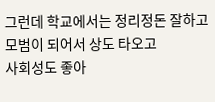그런데 학교에서는 정리정돈 잘하고
모범이 되어서 상도 타오고
사회성도 좋아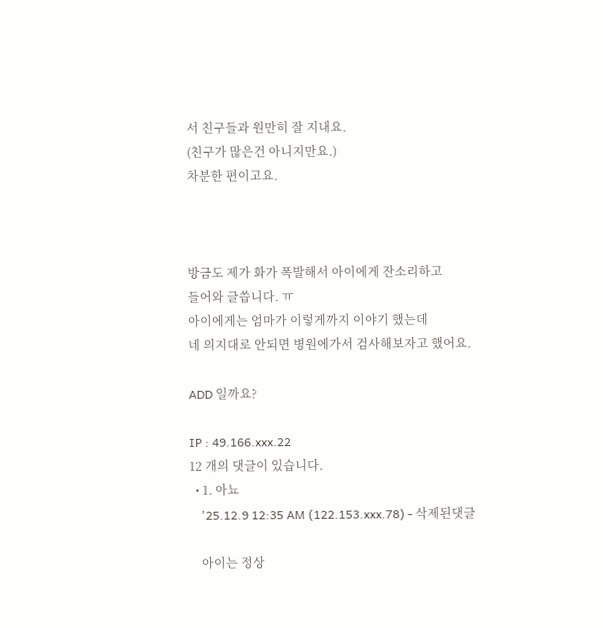서 친구들과 원만히 잘 지내요.
(친구가 많은건 아니지만요.)
차분한 편이고요.



방금도 제가 화가 폭발해서 아이에게 잔소리하고
들어와 글씁니다. ㅠ
아이에게는 엄마가 이렇게까지 이야기 했는데
네 의지대로 안되면 병원에가서 검사해보자고 했어요.

ADD 일까요?

IP : 49.166.xxx.22
12 개의 댓글이 있습니다.
  • 1. 아뇨
    '25.12.9 12:35 AM (122.153.xxx.78) - 삭제된댓글

    아이는 정상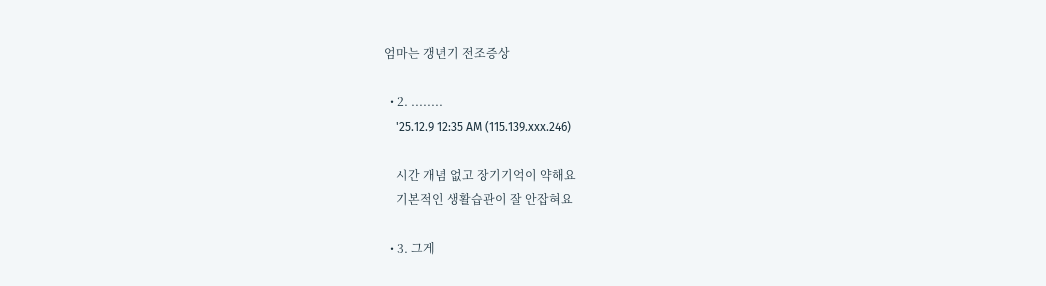엄마는 갱년기 전조증상

  • 2. ........
    '25.12.9 12:35 AM (115.139.xxx.246)

    시간 개념 없고 장기기억이 약해요
    기본적인 생활습관이 잘 안잡혀요

  • 3. 그게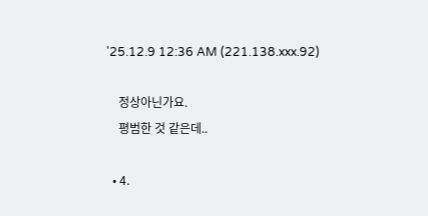'25.12.9 12:36 AM (221.138.xxx.92)

    정상아닌가요.
    평범한 것 같은데..

  • 4.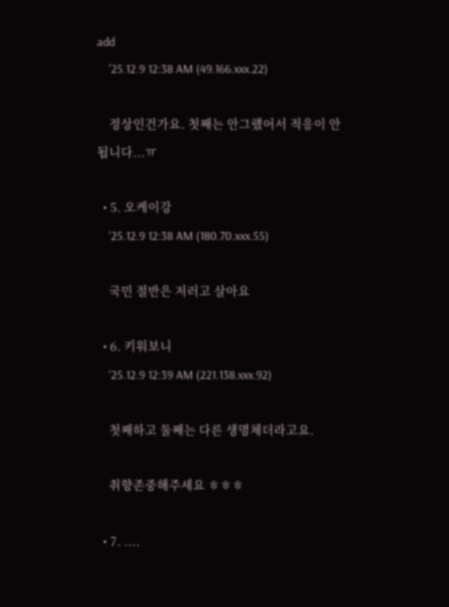add
    '25.12.9 12:38 AM (49.166.xxx.22)

    정상인건가요. 첫째는 안그랬어서 적응이 안됩니다...ㅠ

  • 5. 오케이강
    '25.12.9 12:38 AM (180.70.xxx.55)

    국민 절반은 저러고 살아요

  • 6. 키워보니
    '25.12.9 12:39 AM (221.138.xxx.92)

    첫째하고 둘째는 다른 생명체더라고요.

    취향존중해주세요 ㅎㅎㅎ

  • 7. ....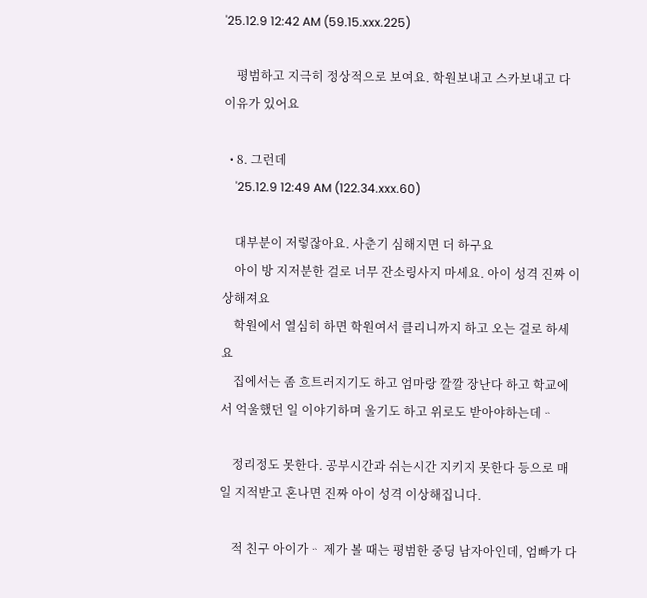'25.12.9 12:42 AM (59.15.xxx.225)

    평범하고 지극히 정상적으로 보여요. 학원보내고 스카보내고 다 이유가 있어요

  • 8. 그런데
    '25.12.9 12:49 AM (122.34.xxx.60)

    대부분이 저렇잖아요. 사춘기 심해지면 더 하구요
    아이 방 지저분한 걸로 너무 잔소링사지 마세요. 아이 성격 진짜 이상해져요
    학원에서 열심히 하면 학원여서 클리니까지 하고 오는 걸로 하세요
    집에서는 좀 흐트러지기도 하고 엄마랑 깔깔 장난다 하고 학교에서 억울했던 일 이야기하며 울기도 하고 위로도 받아야하는데ᆢ

    정리정도 못한다. 공부시간과 쉬는시간 지키지 못한다 등으로 매일 지적받고 혼나면 진짜 아이 성격 이상해집니다.

    적 친구 아이가ᆢ 제가 볼 때는 평범한 중딩 남자아인데, 엄빠가 다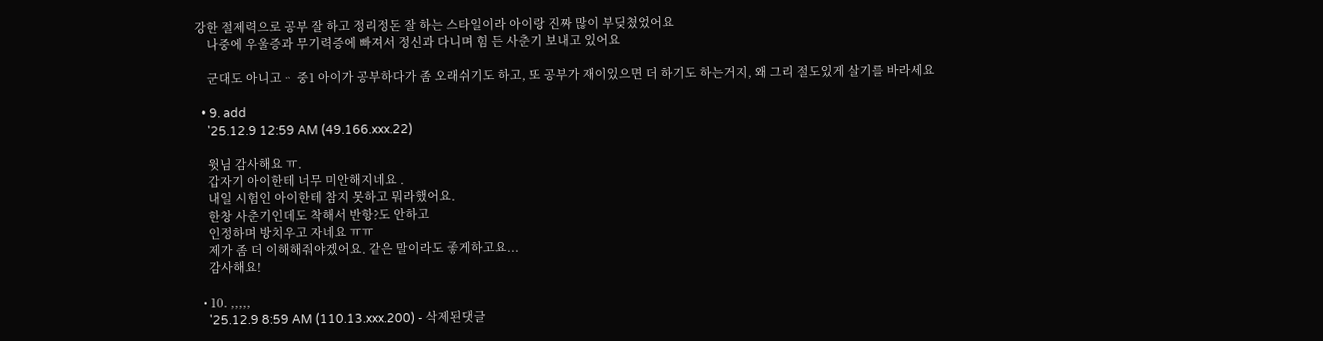강한 절제력으로 공부 잘 하고 정리정돈 잘 하는 스타일이라 아이랑 진짜 많이 부딪쳤었어요
    나중에 우울증과 무기력증에 빠져서 정신과 다니며 힘 든 사춘기 보내고 있어요

    군대도 아니고ᆢ 중1 아이가 공부하다가 좀 오래쉬기도 하고, 또 공부가 재이있으면 더 하기도 하는거지, 왜 그리 절도있게 살기를 바라세요

  • 9. add
    '25.12.9 12:59 AM (49.166.xxx.22)

    윗님 감사해요 ㅠ.
    갑자기 아이한테 너무 미안해지네요 .
    내일 시험인 아이한테 참지 못하고 뭐라했어요.
    한창 사춘기인데도 착해서 반항?도 안하고
    인정하며 방치우고 자네요 ㅠㅠ
    제가 좀 더 이해해줘야겠어요. 같은 말이라도 좋게하고요...
    감사해요!

  • 10. ,,,,,
    '25.12.9 8:59 AM (110.13.xxx.200) - 삭제된댓글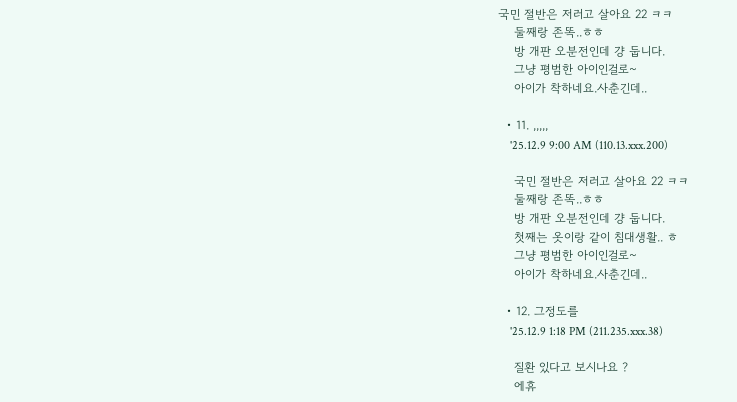국민 절반은 저러고 살아요 22 ㅋㅋ
    둘째랑 존똑..ㅎㅎ
    방 개판 오분전인데 걍 둡니다.
    그냥 평범한 아이인걸로~
    아이가 착하네요.사춘긴데..

  • 11. ,,,,,
    '25.12.9 9:00 AM (110.13.xxx.200)

    국민 절반은 저러고 살아요 22 ㅋㅋ
    둘째랑 존똑..ㅎㅎ
    방 개판 오분전인데 걍 둡니다.
    첫째는 옷이랑 같이 침대생활.. ㅎ
    그냥 평범한 아이인걸로~
    아이가 착하네요.사춘긴데..

  • 12. 그정도를
    '25.12.9 1:18 PM (211.235.xxx.38)

    질환 있다고 보시나요 ?
    에휴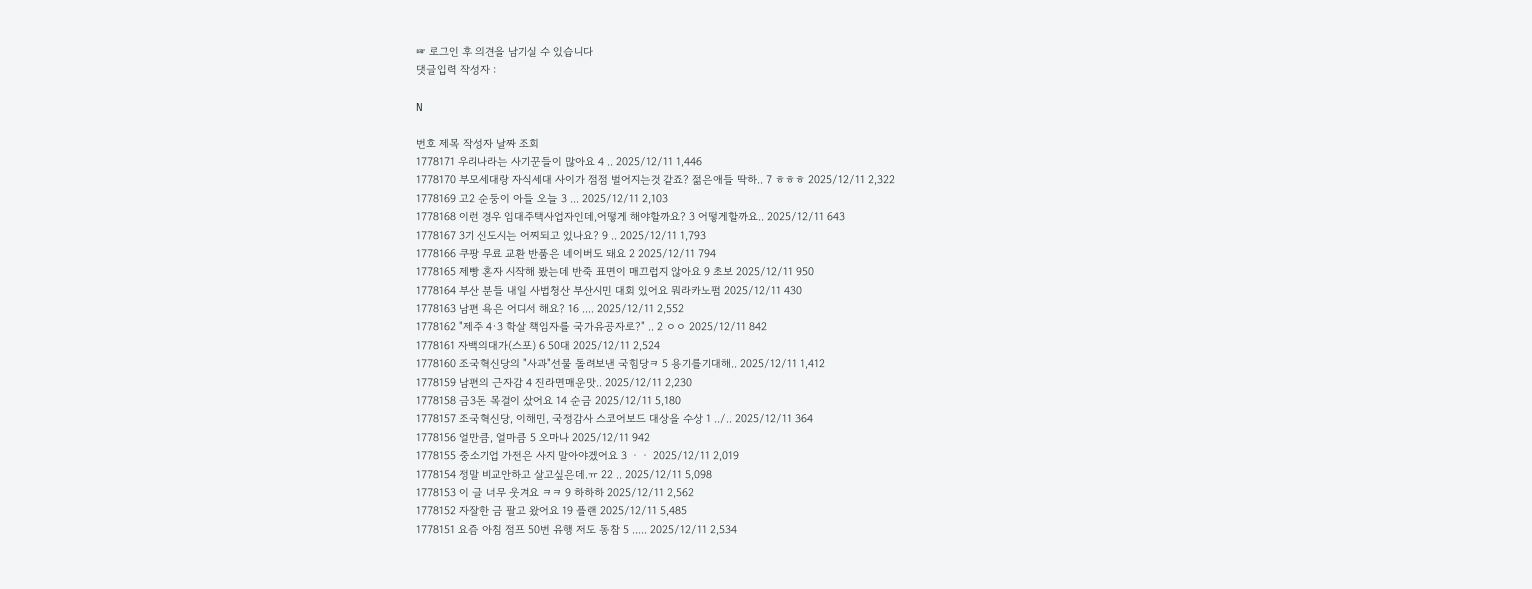☞ 로그인 후 의견을 남기실 수 있습니다
댓글입력 작성자 :

N

번호 제목 작성자 날짜 조회
1778171 우리나라는 사기꾼들이 많아요 4 .. 2025/12/11 1,446
1778170 부모세대랑 자식세대 사이가 점점 벌어지는것 같죠? 젊은애들 딱하.. 7 ㅎㅎㅎ 2025/12/11 2,322
1778169 고2 순둥이 아들 오늘 3 ... 2025/12/11 2,103
1778168 이런 경우 임대주택사업자인데,어떻게 해야할까요? 3 어떻게할까요.. 2025/12/11 643
1778167 3기 신도시는 어찌되고 있나요? 9 .. 2025/12/11 1,793
1778166 쿠팡 무료 교환 반품은 네이버도 돼요 2 2025/12/11 794
1778165 제빵 혼자 시작해 봤는데 반죽 표면이 매끄럽지 않아요 9 초보 2025/12/11 950
1778164 부산 분들 내일 사법청산 부산시민 대회 있어요 뭐라카노펌 2025/12/11 430
1778163 남편 욕은 어디서 해요? 16 .... 2025/12/11 2,552
1778162 "제주 4·3 학살 책임자를 국가유공자로?" .. 2 ㅇㅇ 2025/12/11 842
1778161 자백의대가(스포) 6 50대 2025/12/11 2,524
1778160 조국혁신당의 "사과"선물 돌려보낸 국힘당ㅋ 5 용기를기대해.. 2025/12/11 1,412
1778159 남편의 근자감 4 진라면매운맛.. 2025/12/11 2,230
1778158 금3돈 목걸이 샀어요 14 순금 2025/12/11 5,180
1778157 조국혁신당, 이해민, 국정감사 스코어보드 대상을 수상 1 ../.. 2025/12/11 364
1778156 얼만큼, 얼마큼 5 오마나 2025/12/11 942
1778155 중소기업 가전은 사지 말아야겠어요 3 ㆍㆍ 2025/12/11 2,019
1778154 정말 비교안하고 살고싶은데.ㅠ 22 .. 2025/12/11 5,098
1778153 이 글 너무 웃겨요 ㅋㅋ 9 하하하 2025/12/11 2,562
1778152 자잘한 금 팔고 왔어요 19 플랜 2025/12/11 5,485
1778151 요즘 아침 점프 50번 유행 저도 동참 5 ..... 2025/12/11 2,534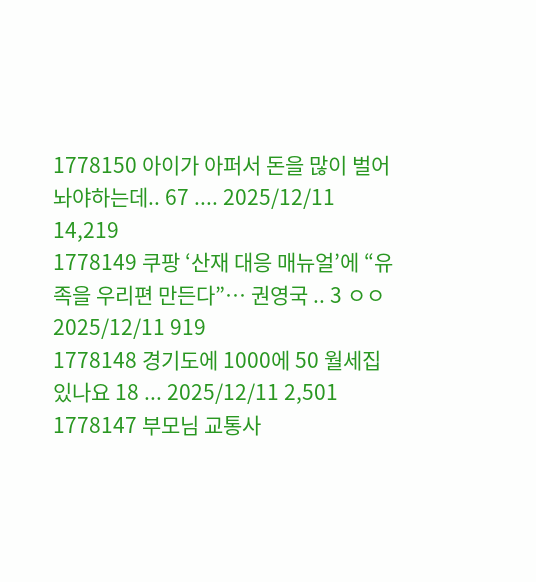1778150 아이가 아퍼서 돈을 많이 벌어놔야하는데.. 67 .... 2025/12/11 14,219
1778149 쿠팡 ‘산재 대응 매뉴얼’에 “유족을 우리편 만든다”… 권영국 .. 3 ㅇㅇ 2025/12/11 919
1778148 경기도에 1000에 50 월세집 있나요 18 ... 2025/12/11 2,501
1778147 부모님 교통사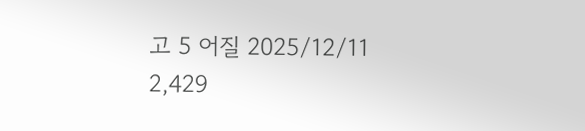고 5 어질 2025/12/11 2,429